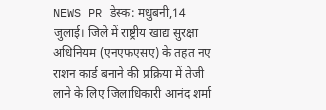NEWS PR डेस्क: मधुबनी,14 जुलाई। जिले में राष्ट्रीय खाद्य सुरक्षा अधिनियम (एनएफएसए) के तहत नए राशन कार्ड बनाने की प्रक्रिया में तेजी लाने के लिए जिलाधिकारी आनंद शर्मा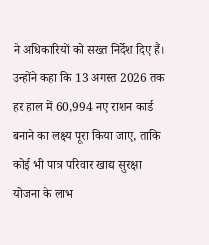ने अधिकारियों को सख्त निर्देश दिए हैं। उन्होंने कहा कि 13 अगस्त 2026 तक हर हाल में 60,994 नए राशन कार्ड बनाने का लक्ष्य पूरा किया जाए, ताकि कोई भी पात्र परिवार खाद्य सुरक्षा योजना के लाभ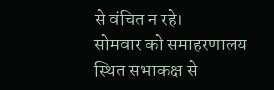से वंचित न रहे।
सोमवार को समाहरणालय स्थित सभाकक्ष से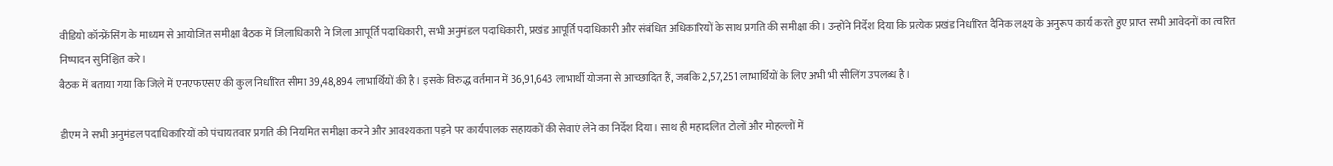वीडियो कॉन्फ्रेंसिंग के माध्यम से आयोजित समीक्षा बैठक में जिलाधिकारी ने जिला आपूर्ति पदाधिकारी, सभी अनुमंडल पदाधिकारी, प्रखंड आपूर्ति पदाधिकारी और संबंधित अधिकारियों के साथ प्रगति की समीक्षा की। उन्होंने निर्देश दिया कि प्रत्येक प्रखंड निर्धारित दैनिक लक्ष्य के अनुरूप कार्य करते हुए प्राप्त सभी आवेदनों का त्वरित निष्पादन सुनिश्चित करे।
बैठक में बताया गया कि जिले में एनएफएसए की कुल निर्धारित सीमा 39,48,894 लाभार्थियों की है। इसके विरुद्ध वर्तमान में 36,91,643 लाभार्थी योजना से आच्छादित हैं, जबकि 2,57,251 लाभार्थियों के लिए अभी भी सीलिंग उपलब्ध है।

डीएम ने सभी अनुमंडल पदाधिकारियों को पंचायतवार प्रगति की नियमित समीक्षा करने और आवश्यकता पड़ने पर कार्यपालक सहायकों की सेवाएं लेने का निर्देश दिया। साथ ही महादलित टोलों और मोहल्लों में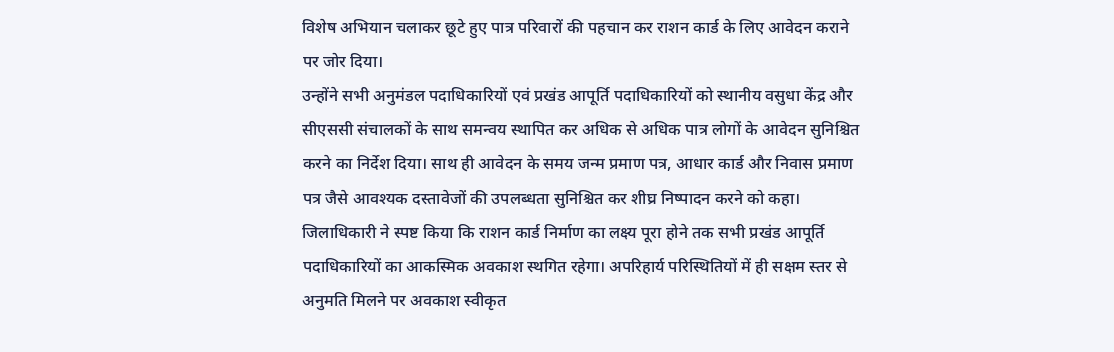विशेष अभियान चलाकर छूटे हुए पात्र परिवारों की पहचान कर राशन कार्ड के लिए आवेदन कराने पर जोर दिया।
उन्होंने सभी अनुमंडल पदाधिकारियों एवं प्रखंड आपूर्ति पदाधिकारियों को स्थानीय वसुधा केंद्र और सीएससी संचालकों के साथ समन्वय स्थापित कर अधिक से अधिक पात्र लोगों के आवेदन सुनिश्चित करने का निर्देश दिया। साथ ही आवेदन के समय जन्म प्रमाण पत्र, आधार कार्ड और निवास प्रमाण पत्र जैसे आवश्यक दस्तावेजों की उपलब्धता सुनिश्चित कर शीघ्र निष्पादन करने को कहा।
जिलाधिकारी ने स्पष्ट किया कि राशन कार्ड निर्माण का लक्ष्य पूरा होने तक सभी प्रखंड आपूर्ति पदाधिकारियों का आकस्मिक अवकाश स्थगित रहेगा। अपरिहार्य परिस्थितियों में ही सक्षम स्तर से अनुमति मिलने पर अवकाश स्वीकृत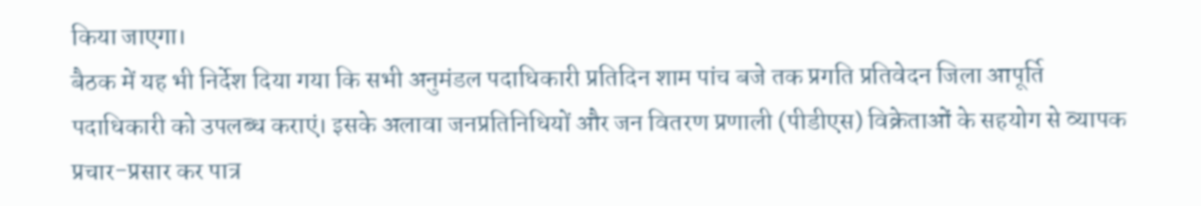किया जाएगा।
बैठक में यह भी निर्देश दिया गया कि सभी अनुमंडल पदाधिकारी प्रतिदिन शाम पांच बजे तक प्रगति प्रतिवेदन जिला आपूर्ति पदाधिकारी को उपलब्ध कराएं। इसके अलावा जनप्रतिनिधियों और जन वितरण प्रणाली (पीडीएस) विक्रेताओं के सहयोग से व्यापक प्रचार-प्रसार कर पात्र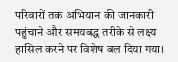परिवारों तक अभियान की जानकारी पहुंचाने और समयबद्ध तरीके से लक्ष्य हासिल करने पर विशेष बल दिया गया।